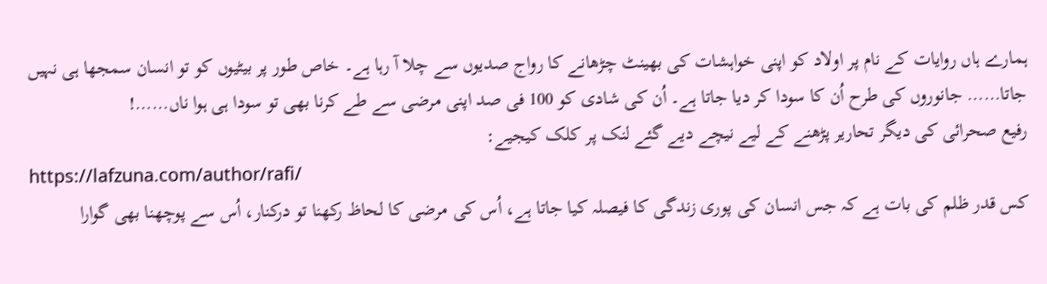ہمارے ہاں روایات کے نام پر اولاد کو اپنی خواہشات کی بھینٹ چڑھانے کا رواج صدیوں سے چلا آ رہا ہے۔ خاص طور پر بیٹیوں کو تو انسان سمجھا ہی نہیں جاتا…… جانوروں کی طرح اُن کا سودا کر دیا جاتا ہے۔ اُن کی شادی کو 100 فی صد اپنی مرضی سے طے کرنا بھی تو سودا ہی ہوا ناں……!
رفیع صحرائی کی دیگر تحاریر پڑھنے کے لیے نیچے دیے گئے لنک پر کلک کیجیے:
https://lafzuna.com/author/rafi/
کس قدر ظلم کی بات ہے کہ جس انسان کی پوری زندگی کا فیصلہ کیا جاتا ہے، اُس کی مرضی کا لحاظ رکھنا تو درکنار، اُس سے پوچھنا بھی گوارا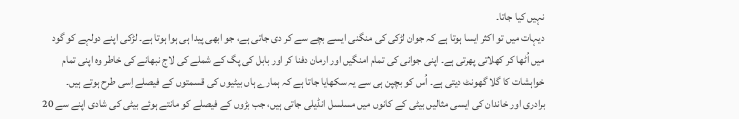نہیں کیا جاتا۔
دیہات میں تو اکثر ایسا ہوتا ہے کہ جوان لڑکی کی منگنی ایسے بچے سے کر دی جاتی ہے، جو ابھی پیدا ہی ہوا ہوتا ہے۔ لڑکی اپنے دولہے کو گود میں اُٹھا کر کھلاتی پھرتی ہے۔ اپنی جوانی کی تمام امنگیں اور ارمان دفنا کر اور بابل کی پگ کے شملے کی لاج نبھانے کی خاطر وہ اپنی تمام خواہشات کا گلا گھونٹ دیتی ہے۔ اُس کو بچپن ہی سے یہ سکھایا جاتا ہے کہ ہمارے ہاں بیٹیوں کی قسمتوں کے فیصلے اِسی طرح ہوتے ہیں۔
برادری اور خاندان کی ایسی مثالیں بیٹی کے کانوں میں مسلسل انڈیلی جاتی ہیں، جب بڑوں کے فیصلے کو مانتے ہوئے بیٹی کی شادی اپنے سے 20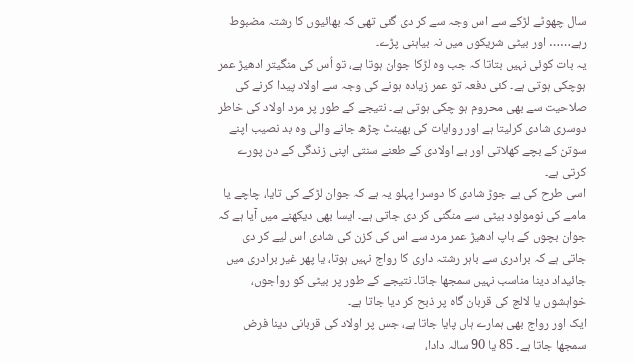سال چھوٹے لڑکے سے اس وجہ سے کر دی گئی تھی کہ بھائیوں کا رشتہ مضبوط رہے…… اور بیٹی شریکوں میں نہ بیاہنی پڑے۔
یہ بات کوئی نہیں بتاتا کہ جب وہ لڑکا جوان ہوتا ہے، تو اُس کی منگیتر ادھیڑ عمر ہوچکی ہوتی ہے۔ کئی دفعہ تو عمر زیادہ ہونے کی وجہ سے اولاد پیدا کرنے کی صلاحیت سے بھی محروم ہو چکی ہوتی ہے۔ نتیجے کے طور پر مرد اولاد کی خاطر دوسری شادی کرلیتا ہے اور روایات کی بھینٹ چڑھ جانے والی وہ بد نصیب اپنے سوتن کے بچے کھلاتی اور بے اولادی کے طعنے سنتی اپنی زندگی کے دن پورے کرتی ہے۔
اسی طرح کی بے جوڑ شادی کا دوسرا پہلو یہ ہے کہ جوان لڑکے کی تایا، چاچے یا مامے کی نومولود بیٹی سے منگنی کر دی جاتی ہے۔ ایسا بھی دیکھنے میں آیا ہے کہ جوان بچوں کے باپ ادھیڑ عمر مرد سے اس کی کزن کی شادی اس لیے کر دی جاتی ہے کہ برادری سے باہر رشتہ داری کا رواج نہیں ہوتا، یا پھر غیر برادری میں جائیداد دینا مناسب نہیں سمجھا جاتا۔ نتیجے کے طور پر بیٹی کو رواجوں، خواہشوں یا لالچ کی قربان گاہ پر ذبح کر دیا جاتا ہے۔
ایک اور رواج بھی ہمارے ہاں پایا جاتا ہے، جس پر اولاد کی قربانی دینا فرض سمجھا جاتا ہے۔ 85 یا 90 سالہ دادا،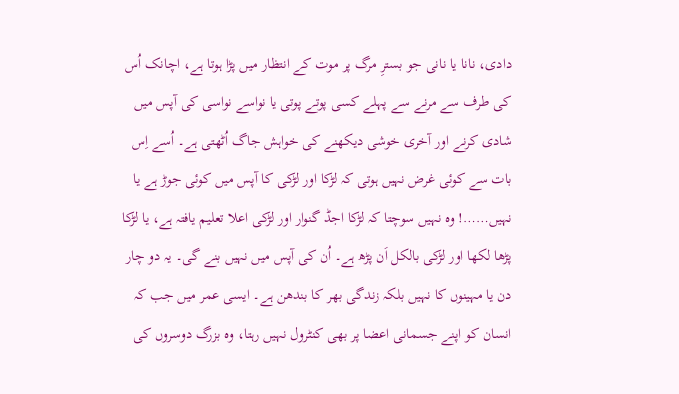دادی، نانا یا نانی جو بسترِ مرگ پر موت کے انتظار میں پڑا ہوتا ہے، اچانک اُس کی طرف سے مرنے سے پہلے کسی پوتے پوتی یا نواسے نواسی کی آپس میں شادی کرنے اور آخری خوشی دیکھنے کی خواہش جاگ اُٹھتی ہے۔ اُسے اِس بات سے کوئی غرض نہیں ہوتی کہ لڑکا اور لڑکی کا آپس میں کوئی جوڑ ہے یا نہیں……! وہ نہیں سوچتا کہ لڑکا اجڈ گنوار اور لڑکی اعلا تعلیم یافتہ ہے، یا لڑکا پڑھا لکھا اور لڑکی بالکل اَن پڑھ ہے۔ اُن کی آپس میں نہیں بنے گی۔ یہ دو چار دن یا مہینوں کا نہیں بلکہ زندگی بھر کا بندھن ہے۔ ایسی عمر میں جب کہ انسان کو اپنے جسمانی اعضا پر بھی کنٹرول نہیں رہتا، وہ بزرگ دوسروں کی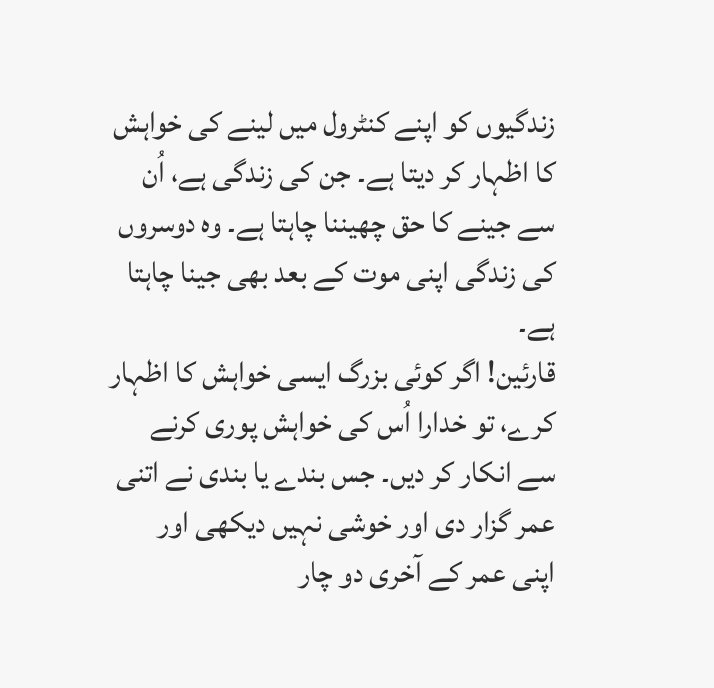زندگیوں کو اپنے کنٹرول میں لینے کی خواہش کا اظہار کر دیتا ہے۔ جن کی زندگی ہے، اُن سے جینے کا حق چھیننا چاہتا ہے۔ وہ دوسروں کی زندگی اپنی موت کے بعد بھی جینا چاہتا ہے۔
قارئین! اگر کوئی بزرگ ایسی خواہش کا اظہار کرے، تو خدارا اُس کی خواہش پوری کرنے سے انکار کر دیں۔ جس بندے یا بندی نے اتنی عمر گزار دی اور خوشی نہیں دیکھی اور اپنی عمر کے آخری دو چار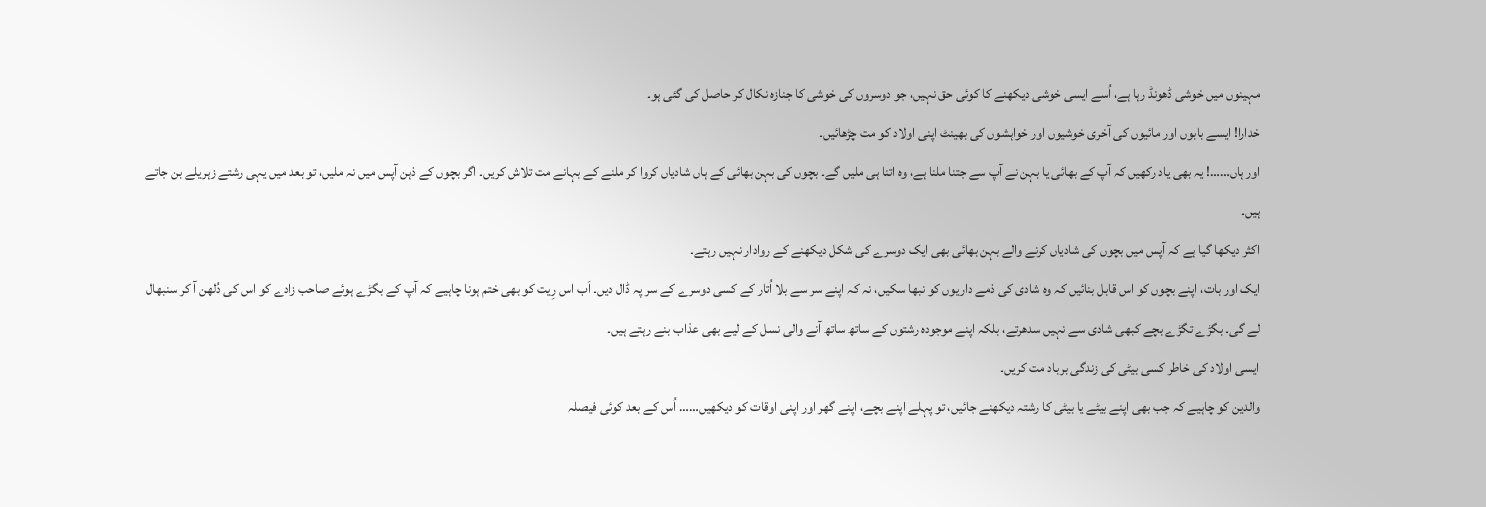مہینوں میں خوشی ڈھونڈ رہا ہے، اُسے ایسی خوشی دیکھنے کا کوئی حق نہیں، جو دوسروں کی خوشی کا جنازہ نکال کر حاصل کی گئی ہو۔
خدارا! ایسے بابوں اور مائیوں کی آخری خوشیوں اور خواہشوں کی بھینٹ اپنی اولاد کو مت چڑھائیں۔
اور ہاں……! یہ بھی یاد رکھیں کہ آپ کے بھائی یا بہن نے آپ سے جتنا ملنا ہے، وہ اتنا ہی ملیں گے۔ بچوں کی بہن بھائی کے ہاں شادیاں کروا کر ملنے کے بہانے مت تلاش کریں۔ اگر بچوں کے ذہن آپس میں نہ ملیں، تو بعد میں یہی رشتے زہریلے بن جاتے ہیں۔
اکثر دیکھا گیا ہے کہ آپس میں بچوں کی شادیاں کرنے والے بہن بھائی بھی ایک دوسرے کی شکل دیکھنے کے روادار نہیں رہتے۔
ایک اور بات، اپنے بچوں کو اس قابل بنائیں کہ وہ شادی کی ذمے داریوں کو نبھا سکیں، نہ کہ اپنے سر سے بلا اُتار کے کسی دوسرے کے سر پہ ڈال دیں۔ اَب اس رِیت کو بھی ختم ہونا چاہیے کہ آپ کے بگڑے ہوئے صاحب زادے کو اس کی دُلھن آ کر سنبھال لے گی۔ بگڑے تگڑے بچے کبھی شادی سے نہیں سدھرتے، بلکہ اپنے موجودہ رشتوں کے ساتھ ساتھ آنے والی نسل کے لیے بھی عذاب بنے رہتے ہیں۔
ایسی اولاد کی خاطر کسی بیٹی کی زندگی برباد مت کریں۔
والدین کو چاہیے کہ جب بھی اپنے بیٹے یا بیٹی کا رشتہ دیکھنے جائیں، تو پہلے اپنے بچے، اپنے گھر اور اپنی اوقات کو دیکھیں…… اُس کے بعد کوئی فیصلہ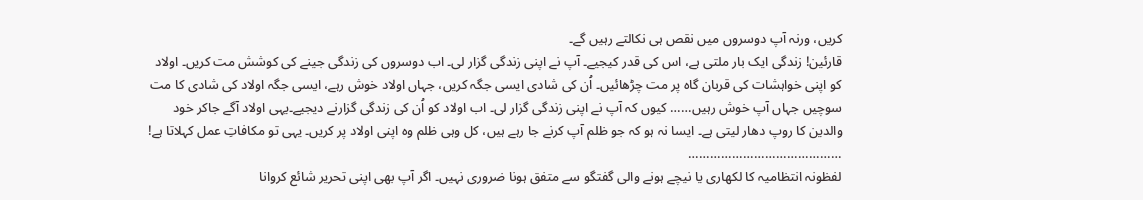کریں، ورنہ آپ دوسروں میں نقص ہی نکالتے رہیں گے۔
قارئین! زندگی ایک بار ملتی ہے، اس کی قدر کیجیے۔ آپ نے اپنی زندگی گزار لی۔ اب دوسروں کی زندگی جینے کی کوشش مت کریں۔ اولاد کو اپنی خواہشات کی قربان گاہ پر مت چڑھائیں۔ اُن کی شادی ایسی جگہ کریں، جہاں اولاد خوش رہے، ایسی جگہ اولاد کی شادی کا مت سوچیں جہاں آپ خوش رہیں…… کیوں کہ آپ نے اپنی زندگی گزار لی۔ اب اولاد کو اُن کی زندگی گزارنے دیجیے۔یہی اولاد آگے جاکر خود والدین کا روپ دھار لیتی ہے۔ ایسا نہ ہو کہ جو ظلم آپ کرنے جا رہے ہیں، کل وہی ظلم وہ اپنی اولاد پر کریں۔ یہی تو مکافاتِ عمل کہلاتا ہے!
……………………………………
لفظونہ انتظامیہ کا لکھاری یا نیچے ہونے والی گفتگو سے متفق ہونا ضروری نہیں۔ اگر آپ بھی اپنی تحریر شائع کروانا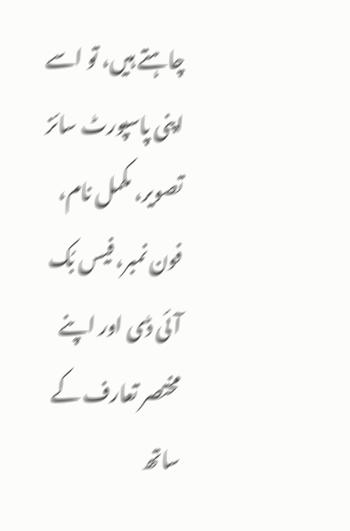چاہتے ہیں، تو اسے اپنی پاسپورٹ سائز تصویر، مکمل نام، فون نمبر، فیس بُک آئی ڈی اور اپنے مختصر تعارف کے ساتھ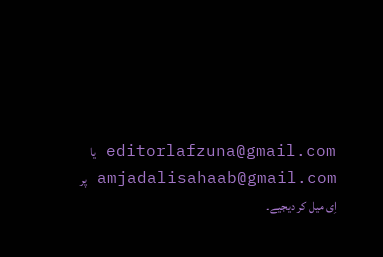editorlafzuna@gmail.com یا amjadalisahaab@gmail.com پر اِی میل کر دیجیے۔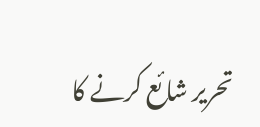تحریر شائع کرنے کا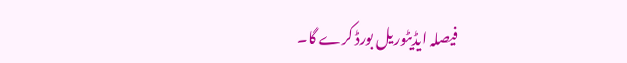فیصلہ ایڈیٹوریل بورڈ کرے گا۔